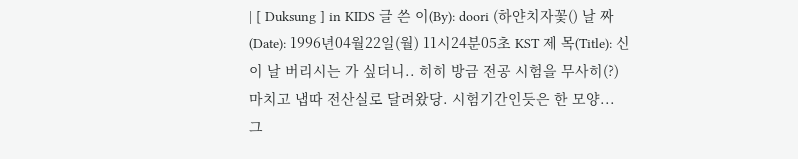| [ Duksung ] in KIDS 글 쓴 이(By): doori (하얀치자꽃() 날 짜 (Date): 1996년04월22일(월) 11시24분05초 KST 제 목(Title): 신이 날 버리시는 가 싶더니.. 히히 방금 전공 시험을 무사히(?)마치고 냅따 전산실로 달려왔당. 시험기간인듯은 한 모양... 그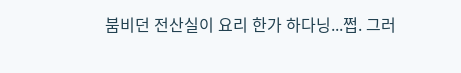붐비던 전산실이 요리 한가 하다닝...쩝. 그러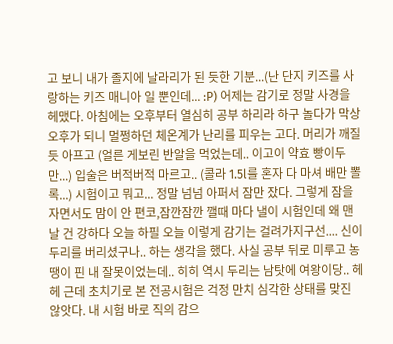고 보니 내가 졸지에 날라리가 된 듯한 기분...(난 단지 키즈를 사랑하는 키즈 매니아 일 뿐인데... :P) 어제는 감기로 정말 사경을 헤맸다. 아침에는 오후부터 열심히 공부 하리라 하구 놀다가 막상 오후가 되니 멀쩡하던 체온계가 난리를 피우는 고다. 머리가 깨질 듯 아프고 (얼른 게보린 반알을 먹었는데.. 이고이 약효 빵이두만...) 입술은 버적버적 마르고.. (콜라 1.5l를 혼자 다 마셔 배만 뽈록...) 시험이고 뭐고... 정말 넘넘 아퍼서 잠만 잤다. 그렇게 잠을 자면서도 맘이 안 편코,잠깐잠깐 깰때 마다 낼이 시험인데 왜 맨날 건 강하다 오늘 하필 오늘 이렇게 감기는 걸려가지구선.... 신이 두리를 버리셨구나.. 하는 생각을 했다. 사실 공부 뒤로 미루고 농땡이 핀 내 잘못이었는데.. 히히 역시 두리는 남탓에 여왕이당.. 헤헤 근데 초치기로 본 전공시험은 걱정 만치 심각한 상태를 맞진 않앗다. 내 시험 바로 직의 감으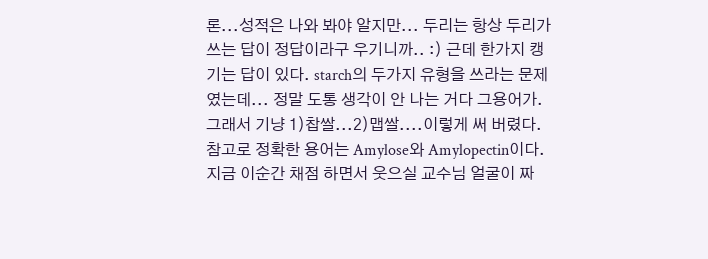론...성적은 나와 봐야 알지만... 두리는 항상 두리가 쓰는 답이 정답이라구 우기니까.. :) 근데 한가지 캥기는 답이 있다. starch의 두가지 유형을 쓰라는 문제 였는데... 정말 도통 생각이 안 나는 거다 그용어가. 그래서 기냥 1)찹쌀...2)맵쌀....이렇게 써 버렸다. 참고로 정확한 용어는 Amylose와 Amylopectin이다. 지금 이순간 채점 하면서 웃으실 교수님 얼굴이 짜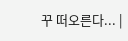꾸 떠오른다... |